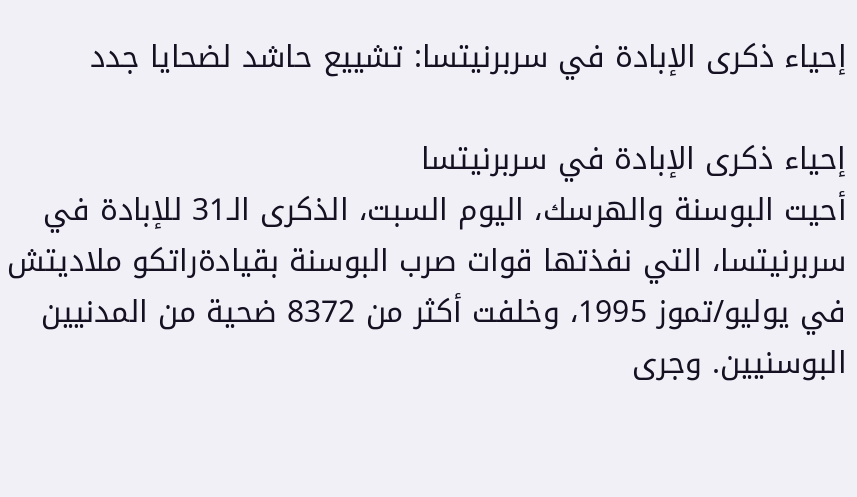إحياء ذكرى الإبادة في سربرنيتسا: تشييع حاشد لضحايا جدد

إحياء ذكرى الإبادة في سربرنيتسا
أحيت البوسنة والهرسك، اليوم السبت، الذكرى الـ31 للإبادة في سربرنيتسا، التي نفذتها قوات صرب البوسنة بقيادةراتكو ملاديتش في يوليو/تموز 1995، وخلفت أكثر من 8372 ضحية من المدنيين البوسنيين. وجرى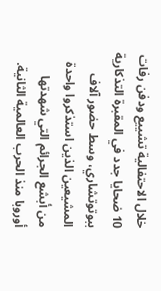خلال الاحتفالية تشييع ودفن رفات 10 ضحايا جدد في المقبرة التذكارية ببوتوتشاري، وسط حضور آلاف المشيعين الذين استذكروا واحدة من أبشع الجرائم التي شهدتها أوروبا منذ الحرب العالمية الثانية.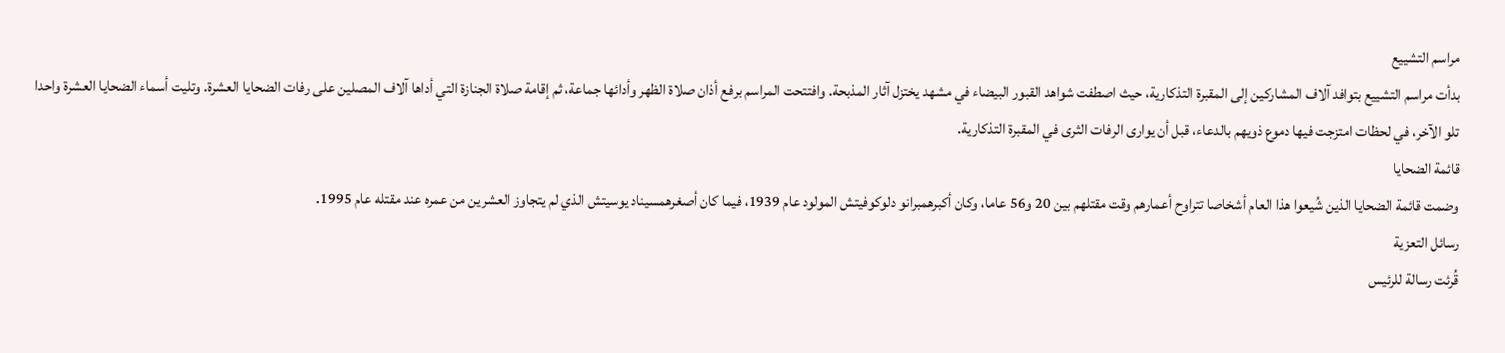مراسم التشييع
بدأت مراسم التشييع بتوافد آلاف المشاركين إلى المقبرة التذكارية، حيث اصطفت شواهد القبور البيضاء في مشهد يختزل آثار المذبحة. وافتتحت المراسم برفع أذان صلاة الظهر وأدائها جماعة، ثم إقامة صلاة الجنازة التي أداها آلاف المصلين على رفات الضحايا العشرة. وتليت أسماء الضحايا العشرة واحدا تلو الآخر، في لحظات امتزجت فيها دموع ذويهم بالدعاء، قبل أن يوارى الرفات الثرى في المقبرة التذكارية.
قائمة الضحايا
وضمت قائمة الضحايا الذين شُيعوا هذا العام أشخاصا تتراوح أعمارهم وقت مقتلهم بين 20 و56 عاما، وكان أكبرهمبرانو دلوكوفيتش المولود عام 1939، فيما كان أصغرهمسيناد يوسيتش الذي لم يتجاوز العشرين من عمره عند مقتله عام 1995.
رسائل التعزية
قُرئت رسالة للرئيس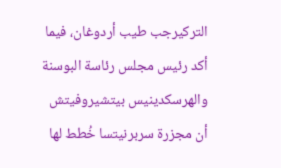التركيرجب طيب أردوغان، فيما أكد رئيس مجلس رئاسة البوسنة والهرسكدينيس بيتشيروفيتش أن مجزرة سربرنيتسا خُطط لها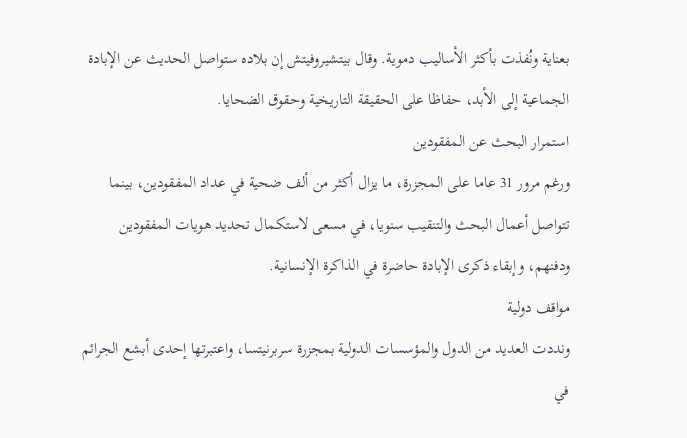بعناية ونُفذت بأكثر الأساليب دموية. وقال بيتشيروفيتش إن بلاده ستواصل الحديث عن الإبادة الجماعية إلى الأبد، حفاظا على الحقيقة التاريخية وحقوق الضحايا.
استمرار البحث عن المفقودين
ورغم مرور 31 عاما على المجزرة، ما يزال أكثر من ألف ضحية في عداد المفقودين، بينما تتواصل أعمال البحث والتنقيب سنويا، في مسعى لاستكمال تحديد هويات المفقودين ودفنهم، وإبقاء ذكرى الإبادة حاضرة في الذاكرة الإنسانية.
مواقف دولية
ونددت العديد من الدول والمؤسسات الدولية بمجزرة سربرنيتسا، واعتبرتها إحدى أبشع الجرائم في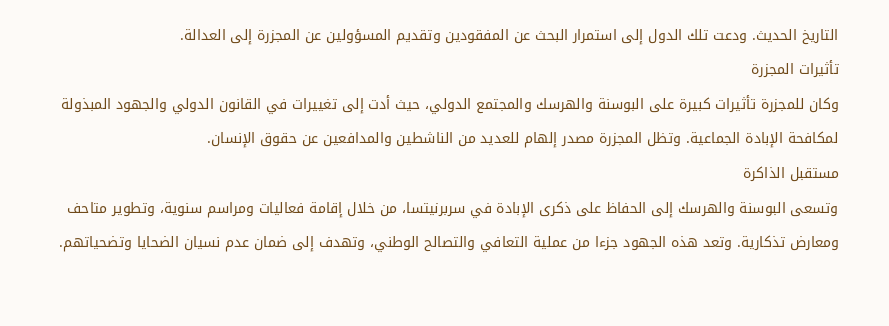التاريخ الحديث. ودعت تلك الدول إلى استمرار البحث عن المفقودين وتقديم المسؤولين عن المجزرة إلى العدالة.
تأثيرات المجزرة
وكان للمجزرة تأثيرات كبيرة على البوسنة والهرسك والمجتمع الدولي، حيث أدت إلى تغييرات في القانون الدولي والجهود المبذولة لمكافحة الإبادة الجماعية. وتظل المجزرة مصدر إلهام للعديد من الناشطين والمدافعين عن حقوق الإنسان.
مستقبل الذاكرة
وتسعى البوسنة والهرسك إلى الحفاظ على ذكرى الإبادة في سربرنيتسا، من خلال إقامة فعاليات ومراسم سنوية، وتطوير متاحف ومعارض تذكارية. وتعد هذه الجهود جزءا من عملية التعافي والتصالح الوطني، وتهدف إلى ضمان عدم نسيان الضحايا وتضحياتهم.